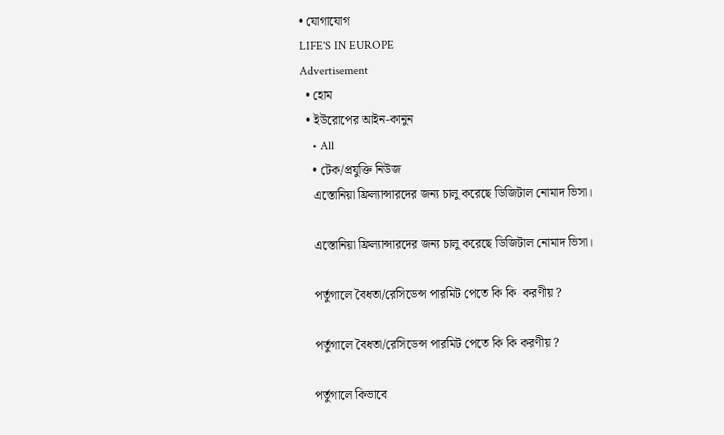• যোগাযোগ
LIFE'S IN EUROPE
Advertisement
  • হোম
  • ইউরোপের আইন-কানুন
    • All
    • টেক/প্রযুক্তি নিউজ
    এস্তোনিয়া ফ্রিল্যান্সারদের জন্য চালু করেছে ডিজিটাল নোমাদ ভিসা।

    এস্তোনিয়া ফ্রিল্যান্সারদের জন্য চালু করেছে ডিজিটাল নোমাদ ভিসা।

    পর্তুগালে বৈধতা/রেসিডেন্স পারমিট পেতে কি কি  করণীয় ?

    পর্তুগালে বৈধতা/রেসিডেন্স পারমিট পেতে কি কি করণীয় ?

    পর্তুগালে কিভাবে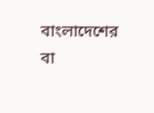বাংলাদেশের বা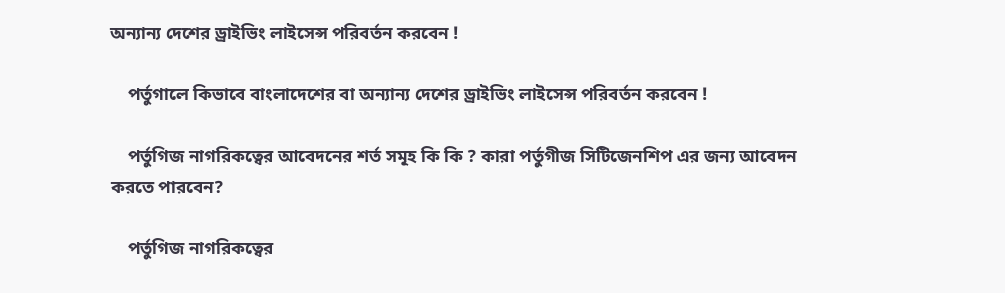অন্যান্য দেশের ড্রাইভিং লাইসেন্স পরিবর্তন করবেন !

    পর্তুগালে কিভাবে বাংলাদেশের বা অন্যান্য দেশের ড্রাইভিং লাইসেন্স পরিবর্তন করবেন !

    পর্তুগিজ নাগরিকত্বের আবেদনের শর্ত সমূহ কি কি ? কারা পর্তুগীজ সিটিজেনশিপ এর জন্য আবেদন করতে পারবেন?

    পর্তুগিজ নাগরিকত্বের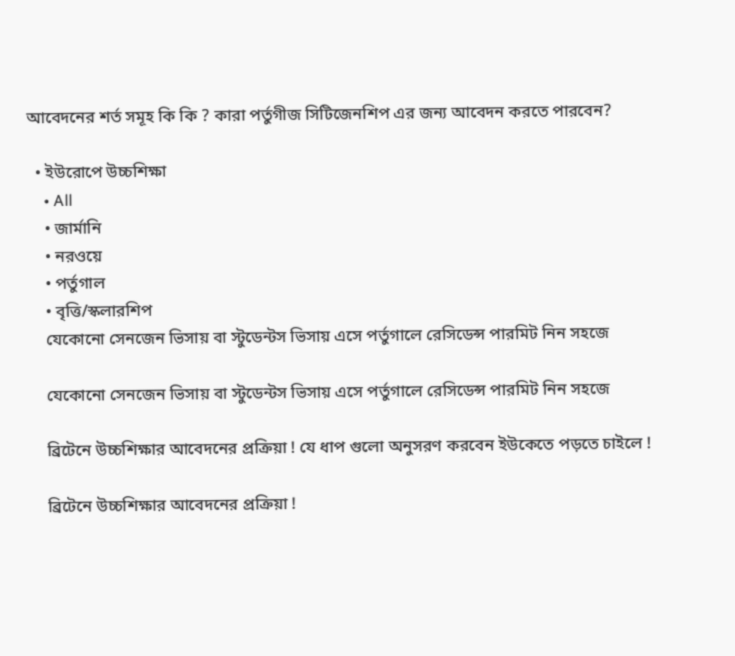আবেদনের শর্ত সমূহ কি কি ? কারা পর্তুগীজ সিটিজেনশিপ এর জন্য আবেদন করতে পারবেন?

  • ইউরোপে উচ্চশিক্ষা
    • All
    • জার্মানি
    • নরওয়ে
    • পর্তুগাল
    • বৃত্তি/স্কলারশিপ
    যেকোনো সেনজেন ভিসায় বা স্টুডেন্টস ভিসায় এসে পর্তুগালে রেসিডেন্স পারমিট নিন সহজে

    যেকোনো সেনজেন ভিসায় বা স্টুডেন্টস ভিসায় এসে পর্তুগালে রেসিডেন্স পারমিট নিন সহজে

    ব্রিটেনে উচ্চশিক্ষার আবেদনের প্রক্রিয়া ! যে ধাপ গুলো অনুসরণ করবেন ইউকেতে পড়তে চাইলে !

    ব্রিটেনে উচ্চশিক্ষার আবেদনের প্রক্রিয়া !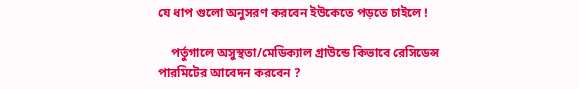যে ধাপ গুলো অনুসরণ করবেন ইউকেতে পড়তে চাইলে !

    পর্তুগালে অসুস্থতা/মেডিক্যাল গ্রাউন্ডে কিভাবে রেসিডেন্স পারমিটের আবেদন করবেন ?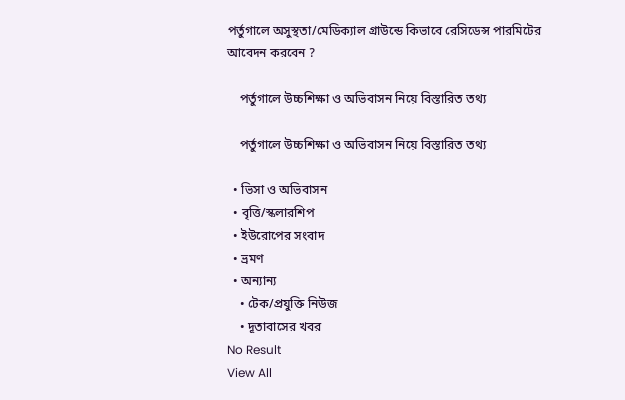পর্তুগালে অসুস্থতা/মেডিক্যাল গ্রাউন্ডে কিভাবে রেসিডেন্স পারমিটের আবেদন করবেন ?

    পর্তুগালে উচ্চশিক্ষা ও অভিবাসন নিয়ে বিস্তারিত তথ্য

    পর্তুগালে উচ্চশিক্ষা ও অভিবাসন নিয়ে বিস্তারিত তথ্য

  • ভিসা ও অভিবাসন
  • বৃত্তি/স্কলারশিপ
  • ইউরোপের সংবাদ
  • ভ্রমণ
  • অন্যান্য
    • টেক/প্রযুক্তি নিউজ
    • দূতাবাসের খবর
No Result
View All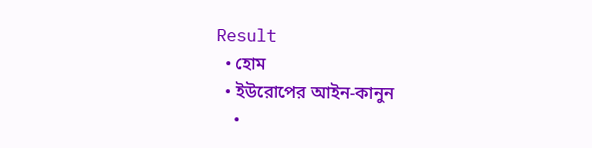Result
  • হোম
  • ইউরোপের আইন-কানুন
    •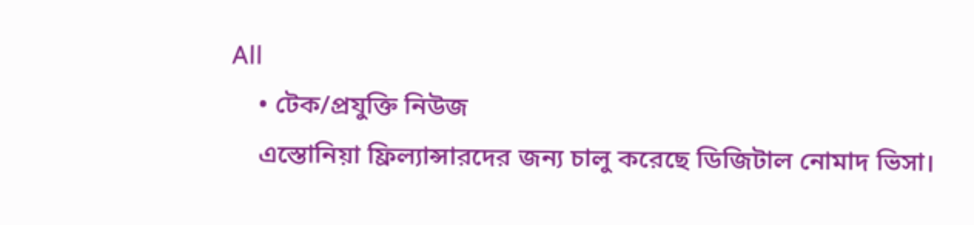All
    • টেক/প্রযুক্তি নিউজ
    এস্তোনিয়া ফ্রিল্যান্সারদের জন্য চালু করেছে ডিজিটাল নোমাদ ভিসা।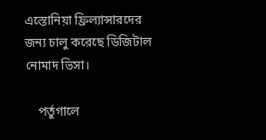এস্তোনিয়া ফ্রিল্যান্সারদের জন্য চালু করেছে ডিজিটাল নোমাদ ভিসা।

    পর্তুগালে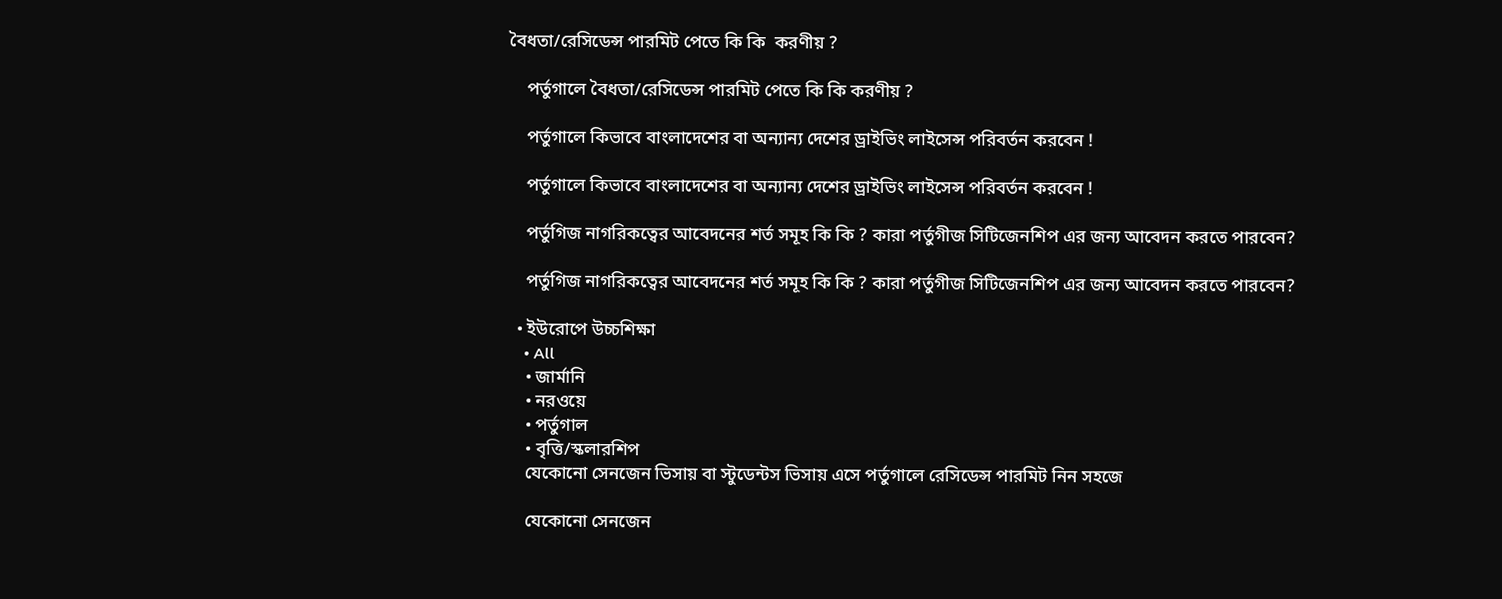বৈধতা/রেসিডেন্স পারমিট পেতে কি কি  করণীয় ?

    পর্তুগালে বৈধতা/রেসিডেন্স পারমিট পেতে কি কি করণীয় ?

    পর্তুগালে কিভাবে বাংলাদেশের বা অন্যান্য দেশের ড্রাইভিং লাইসেন্স পরিবর্তন করবেন !

    পর্তুগালে কিভাবে বাংলাদেশের বা অন্যান্য দেশের ড্রাইভিং লাইসেন্স পরিবর্তন করবেন !

    পর্তুগিজ নাগরিকত্বের আবেদনের শর্ত সমূহ কি কি ? কারা পর্তুগীজ সিটিজেনশিপ এর জন্য আবেদন করতে পারবেন?

    পর্তুগিজ নাগরিকত্বের আবেদনের শর্ত সমূহ কি কি ? কারা পর্তুগীজ সিটিজেনশিপ এর জন্য আবেদন করতে পারবেন?

  • ইউরোপে উচ্চশিক্ষা
    • All
    • জার্মানি
    • নরওয়ে
    • পর্তুগাল
    • বৃত্তি/স্কলারশিপ
    যেকোনো সেনজেন ভিসায় বা স্টুডেন্টস ভিসায় এসে পর্তুগালে রেসিডেন্স পারমিট নিন সহজে

    যেকোনো সেনজেন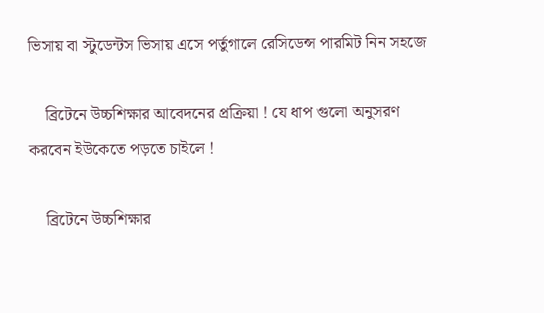ভিসায় বা স্টুডেন্টস ভিসায় এসে পর্তুগালে রেসিডেন্স পারমিট নিন সহজে

    ব্রিটেনে উচ্চশিক্ষার আবেদনের প্রক্রিয়া ! যে ধাপ গুলো অনুসরণ করবেন ইউকেতে পড়তে চাইলে !

    ব্রিটেনে উচ্চশিক্ষার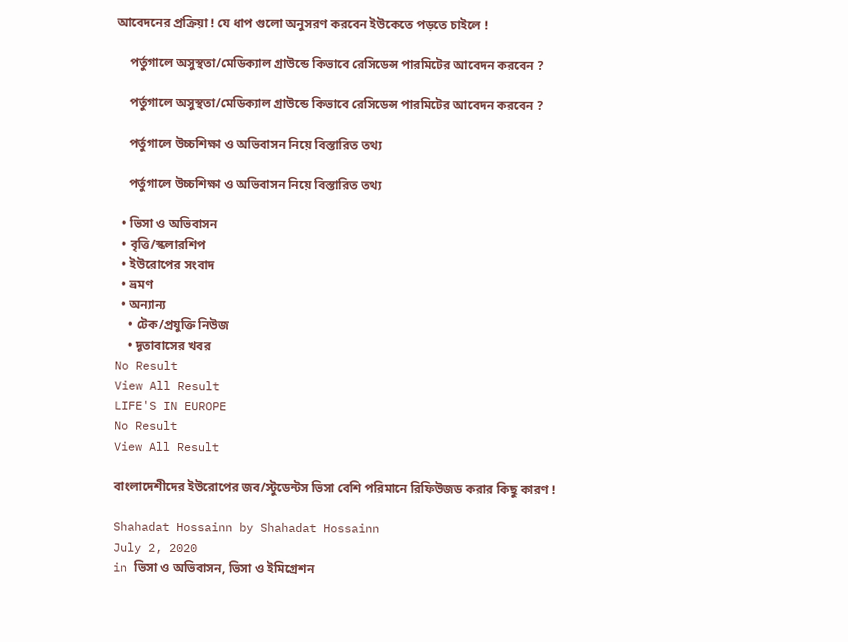আবেদনের প্রক্রিয়া ! যে ধাপ গুলো অনুসরণ করবেন ইউকেতে পড়তে চাইলে !

    পর্তুগালে অসুস্থতা/মেডিক্যাল গ্রাউন্ডে কিভাবে রেসিডেন্স পারমিটের আবেদন করবেন ?

    পর্তুগালে অসুস্থতা/মেডিক্যাল গ্রাউন্ডে কিভাবে রেসিডেন্স পারমিটের আবেদন করবেন ?

    পর্তুগালে উচ্চশিক্ষা ও অভিবাসন নিয়ে বিস্তারিত তথ্য

    পর্তুগালে উচ্চশিক্ষা ও অভিবাসন নিয়ে বিস্তারিত তথ্য

  • ভিসা ও অভিবাসন
  • বৃত্তি/স্কলারশিপ
  • ইউরোপের সংবাদ
  • ভ্রমণ
  • অন্যান্য
    • টেক/প্রযুক্তি নিউজ
    • দূতাবাসের খবর
No Result
View All Result
LIFE'S IN EUROPE
No Result
View All Result

বাংলাদেশীদের ইউরোপের জব/স্টুডেন্টস ভিসা বেশি পরিমানে রিফিউজড করার কিছু কারণ !

Shahadat Hossainn by Shahadat Hossainn
July 2, 2020
in ভিসা ও অভিবাসন, ভিসা ও ইমিগ্রেশন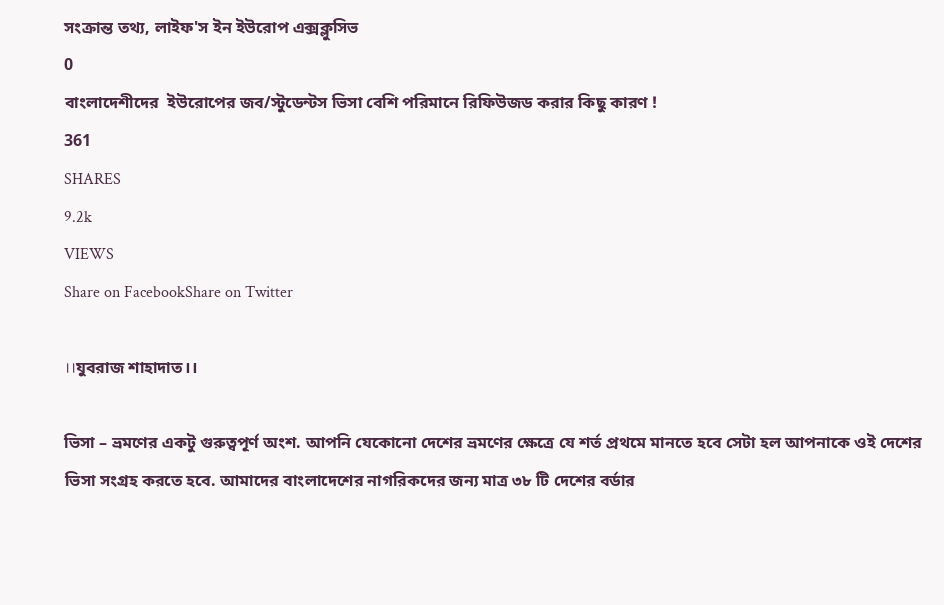সংক্রান্ত তথ্য, লাইফ'স ইন ইউরোপ এক্সক্লুসিভ
0
বাংলাদেশীদের  ইউরোপের জব/স্টুডেন্টস ভিসা বেশি পরিমানে রিফিউজড করার কিছু কারণ !
361
SHARES
9.2k
VIEWS
Share on FacebookShare on Twitter

।।যুবরাজ শাহাদাত।।

ভিসা – ভ্রমণের একটু গুরুত্বপূর্ণ অংশ. আপনি যেকোনো দেশের ভ্রমণের ক্ষেত্রে যে শর্ত প্রথমে মানতে হবে সেটা হল আপনাকে ওই দেশের ভিসা সংগ্রহ করতে হবে. আমাদের বাংলাদেশের নাগরিকদের জন্য মাত্র ৩৮ টি দেশের বর্ডার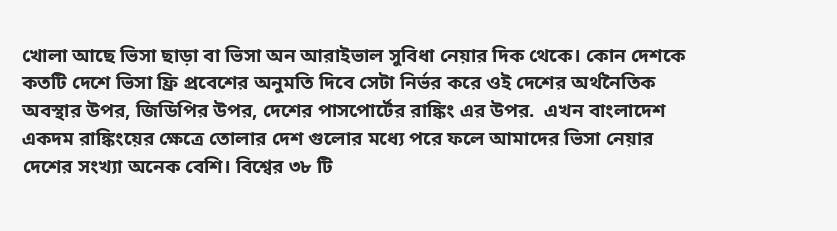খোলা আছে ভিসা ছাড়া বা ভিসা অন আরাইভাল সুবিধা নেয়ার দিক থেকে। কোন দেশকে কতটি দেশে ভিসা ফ্রি প্রবেশের অনুমতি দিবে সেটা নির্ভর করে ওই দেশের অর্থনৈতিক অবস্থার উপর, জিডিপির উপর, দেশের পাসপোর্টের রাঙ্কিং এর উপর.  এখন বাংলাদেশ একদম রাঙ্কিংয়ের ক্ষেত্রে তোলার দেশ গুলোর মধ্যে পরে ফলে আমাদের ভিসা নেয়ার দেশের সংখ্যা অনেক বেশি। বিশ্বের ৩৮ টি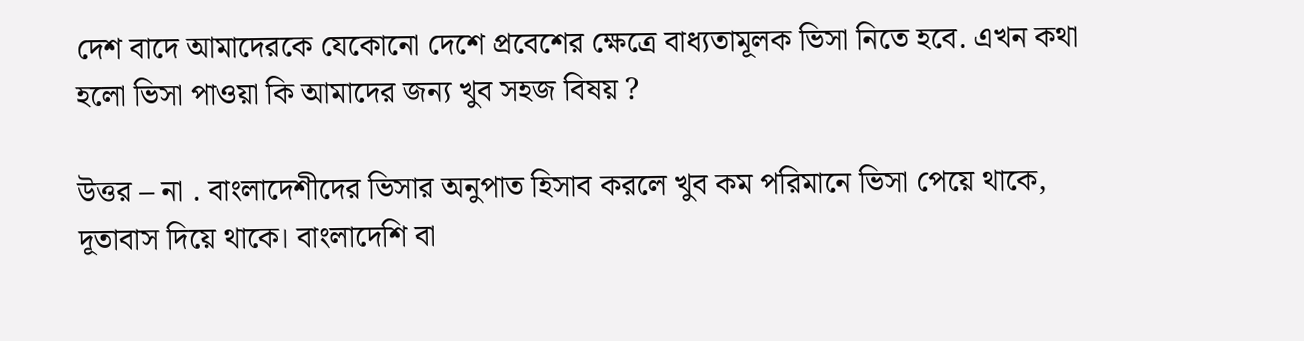দেশ বাদে আমাদেরকে যেকোনো দেশে প্রবেশের ক্ষেত্রে বাধ্যতামূলক ভিসা নিতে হবে. এখন কথা হলো ভিসা পাওয়া কি আমাদের জন্য খুব সহজ বিষয় ?

উত্তর – না . বাংলাদেশীদের ভিসার অনুপাত হিসাব করলে খুব কম পরিমানে ভিসা পেয়ে থাকে, দূতাবাস দিয়ে থাকে। বাংলাদেশি বা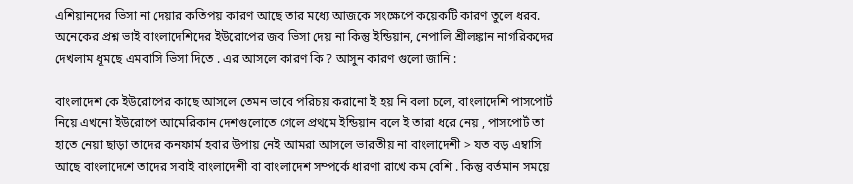এশিয়ানদের ভিসা না দেয়ার কতিপয় কারণ আছে তার মধ্যে আজকে সংক্ষেপে কয়েকটি কারণ তুলে ধরব. অনেকের প্রশ্ন ভাই বাংলাদেশিদের ইউরোপের জব ভিসা দেয় না কিন্তু ইন্ডিয়ান, নেপালি শ্রীলঙ্কান নাগরিকদের দেখলাম ধূমছে এমবাসি ভিসা দিতে . এর আসলে কারণ কি ? আসুন কারণ গুলো জানি :

বাংলাদেশ কে ইউরোপের কাছে আসলে তেমন ভাবে পরিচয় করানো ই হয় নি বলা চলে, বাংলাদেশি পাসপোর্ট নিয়ে এখনো ইউরোপে আমেরিকান দেশগুলোতে গেলে প্রথমে ইন্ডিয়ান বলে ই তারা ধরে নেয় , পাসপোর্ট তা হাতে নেয়া ছাড়া তাদের কনফার্ম হবার উপায় নেই আমরা আসলে ভারতীয় না বাংলাদেশী > যত বড় এম্বাসি আছে বাংলাদেশে তাদের সবাই বাংলাদেশী বা বাংলাদেশ সম্পর্কে ধারণা রাখে কম বেশি . কিন্তু বর্তমান সময়ে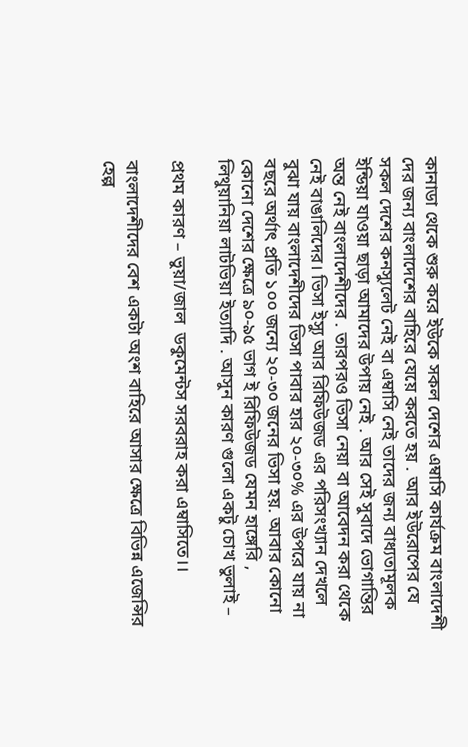কানাডা থেকে শুরু করে ইউকে সকল দেশের এম্বাসি কার্যক্রম বাংলাদেশী দের জন্য বাংলাদেশের বাহিরে যেয়ে করতে হয় . আর ইউরোপের যে সকল দেশের কনস্যুলেট নেই বা এম্বাসি নেই তাদের জন্য বাধ্যতামূলক ইন্ডিয়া যাওয়া ছাড়া আমাদের উপায় নেই . আর সেই সুবাদে ভোগান্তির অন্ত নেই বাংলাদেশীদের . তারপরও ভিসা নেয়া বা আবেদন করা থেকে নেই বাঙালিদের। ভিসা ইস্যু আর রিফিউজড এর পরিসংখ্যান দেখলে বুঝা যায় বাংলাদেশীদের ভিসা পাবার হার ২০-৩০% এর উপরে যায় না বছরে অর্থাৎ প্রতি ১০০ জন্যে ২০-৩০ জনের ভিসা হয়. আবার কোনো কোনো দেশের ক্ষেত্রে ৯০-৯৫ ভাগ ই রিফিউজড যেমন হাঙ্গেরি , লিথুয়ানিয়া লাটভিয়া ইত্যাদি . আসুন কারণ গুলো একটু চোখ ভুলাই –

প্রথম কারণ – ভুয়া/জাল  ডকুমেন্টস সরবরাহ করা এম্বাসিতে।।

বাংলাদেশীদের বেশ একটা অংশ বাহিরে আসার ক্ষেত্রে বিভিন্ন এজেন্সির হেল্প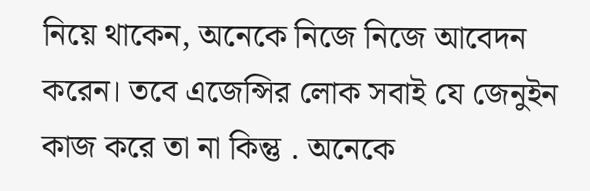নিয়ে থাকেন, অনেকে নিজে নিজে আবেদন করেন। তবে এজেন্সির লোক সবাই যে জেনুইন কাজ করে তা না কিন্তু . অনেকে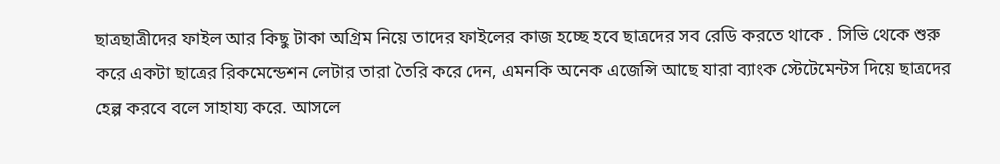ছাত্রছাত্রীদের ফাইল আর কিছু টাকা অগ্রিম নিয়ে তাদের ফাইলের কাজ হচ্ছে হবে ছাত্রদের সব রেডি করতে থাকে . সিভি থেকে শুরু করে একটা ছাত্রের রিকমেন্ডেশন লেটার তারা তৈরি করে দেন, এমনকি অনেক এজেন্সি আছে যারা ব্যাংক স্টেটেমেন্টস দিয়ে ছাত্রদের হেল্প করবে বলে সাহায্য করে. আসলে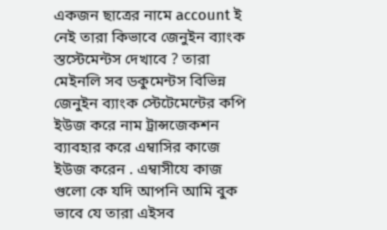একজন ছাত্রের নামে account ই নেই তারা কিভাবে জেনুইন ব্যাংক স্তস্টেমেন্টস দেখাবে ? তারা মেইনলি সব ডকুমেন্টস বিভিন্ন জেনুইন ব্যাংক স্টেটেমেন্টের কপি ইউজ করে নাম ট্রান্সজেকশন ব্যাবহার করে এম্বাসির কাজে ইউজ করেন . এম্বাসীযে কাজ গুলো কে যদি আপনি আমি বুক ভাবে যে তারা এইসব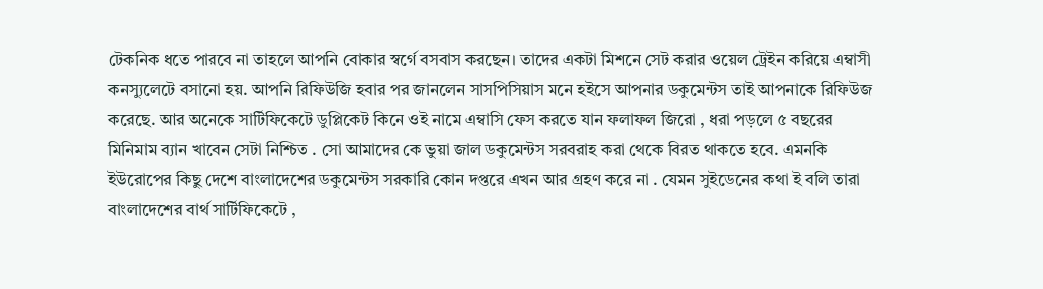টেকনিক ধতে পারবে না তাহলে আপনি বোকার স্বর্গে বসবাস করছেন। তাদের একটা মিশনে সেট করার ওয়েল ট্রেইন করিয়ে এম্বাসী কনস্যুলেটে বসানো হয়. আপনি রিফিউজি হবার পর জানলেন সাসপিসিয়াস মনে হইসে আপনার ডকুমেন্টস তাই আপনাকে রিফিউজ করেছে. আর অনেকে সার্টিফিকেটে ডুপ্লিকেট কিনে ওই নামে এম্বাসি ফেস করতে যান ফলাফল জিরো , ধরা পড়লে ৫ বছরের মিনিমাম ব্যান খাবেন সেটা নিশ্চিত . সো আমাদের কে ভুয়া জাল ডকুমেন্টস সরবরাহ করা থেকে বিরত থাকতে হবে. এমনকি ইউরোপের কিছু দেশে বাংলাদেশের ডকুমেন্টস সরকারি কোন দপ্তরে এখন আর গ্রহণ করে না . যেমন সুইডেনের কথা ই বলি তারা বাংলাদেশের বার্থ সার্টিফিকেটে ,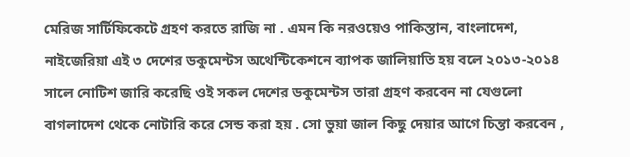মেরিজ সার্টিফিকেটে গ্রহণ করতে রাজি না . এমন কি নরওয়েও পাকিস্তান, বাংলাদেশ, নাইজেরিয়া এই ৩ দেশের ডকুমেন্টস অথেন্টিকেশনে ব্যাপক জালিয়াতি হয় বলে ২০১৩-২০১৪ সালে নোটিশ জারি করেছি ওই সকল দেশের ডকুমেন্টস তারা গ্রহণ করবেন না যেগুলো বাগলাদেশ থেকে নোটারি করে সেন্ড করা হয় . সো ভুয়া জাল কিছু দেয়ার আগে চিন্তা করবেন ,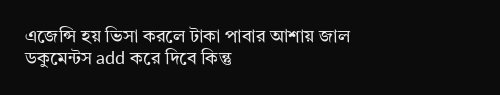এজেন্সি হয় ভিসা করলে টাকা পাবার আশায় জাল ডকুমেন্টস add করে দিবে কিন্তু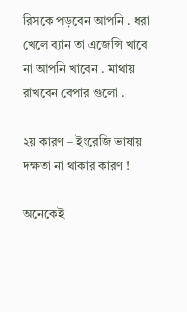রিসকে পড়বেন আপনি . ধরা খেলে ব্যান তা এজেন্সি খাবে না আপনি খাবেন . মাথায় রাখবেন বেপার গুলো .

২য় কারণ – ইংরেজি ভাষায় দক্ষতা না থাকার কারণ !

অনেকেই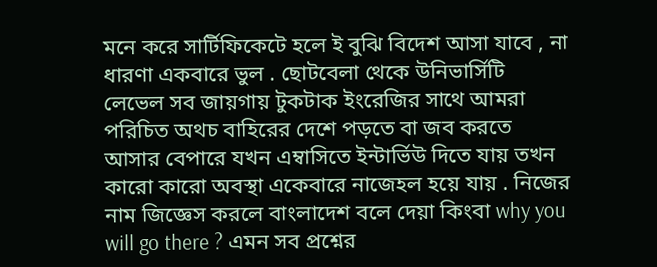মনে করে সার্টিফিকেটে হলে ই বুঝি বিদেশ আসা যাবে , না ধারণা একবারে ভুল . ছোটবেলা থেকে উনিভার্সিটি লেভেল সব জায়গায় টুকটাক ইংরেজির সাথে আমরা পরিচিত অথচ বাহিরের দেশে পড়তে বা জব করতে আসার বেপারে যখন এম্বাসিতে ইন্টার্ভিউ দিতে যায় তখন কারো কারো অবস্থা একেবারে নাজেহল হয়ে যায় . নিজের নাম জিজ্ঞেস করলে বাংলাদেশ বলে দেয়া কিংবা why you will go there ? এমন সব প্রশ্নের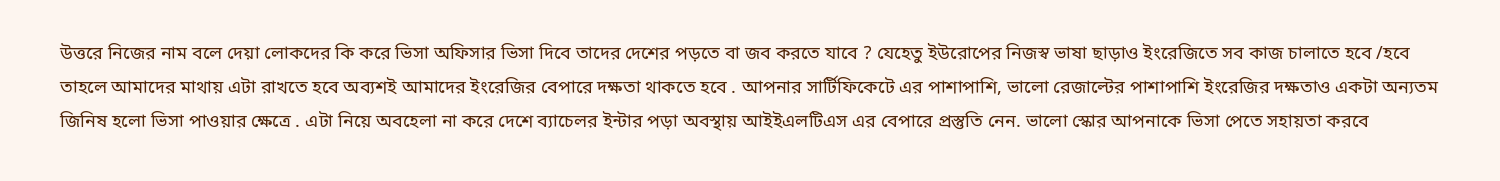উত্তরে নিজের নাম বলে দেয়া লোকদের কি করে ভিসা অফিসার ভিসা দিবে তাদের দেশের পড়তে বা জব করতে যাবে ? যেহেতু ইউরোপের নিজস্ব ভাষা ছাড়াও ইংরেজিতে সব কাজ চালাতে হবে /হবে তাহলে আমাদের মাথায় এটা রাখতে হবে অব্যশই আমাদের ইংরেজির বেপারে দক্ষতা থাকতে হবে . আপনার সার্টিফিকেটে এর পাশাপাশি, ভালো রেজাল্টের পাশাপাশি ইংরেজির দক্ষতাও একটা অন্যতম জিনিষ হলো ভিসা পাওয়ার ক্ষেত্রে . এটা নিয়ে অবহেলা না করে দেশে ব্যাচেলর ইন্টার পড়া অবস্থায় আইইএলটিএস এর বেপারে প্রস্তুতি নেন. ভালো স্কোর আপনাকে ভিসা পেতে সহায়তা করবে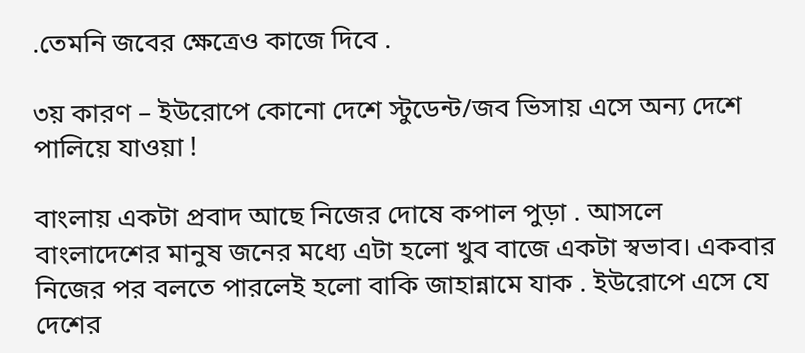.তেমনি জবের ক্ষেত্রেও কাজে দিবে .

৩য় কারণ – ইউরোপে কোনো দেশে স্টুডেন্ট/জব ভিসায় এসে অন্য দেশে পালিয়ে যাওয়া !

বাংলায় একটা প্রবাদ আছে নিজের দোষে কপাল পুড়া . আসলে বাংলাদেশের মানুষ জনের মধ্যে এটা হলো খুব বাজে একটা স্বভাব। একবার নিজের পর বলতে পারলেই হলো বাকি জাহান্নামে যাক . ইউরোপে এসে যে দেশের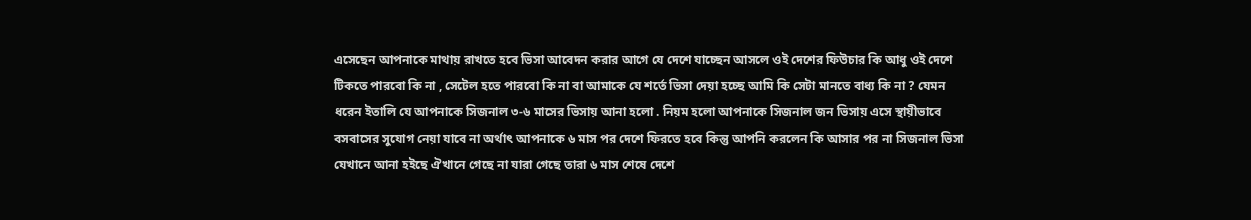এসেছেন আপনাকে মাথায় রাখতে হবে ভিসা আবেদন করার আগে যে দেশে যাচ্ছেন আসলে ওই দেশের ফিউচার কি আধু ওই দেশে টিকতে পারবো কি না , সেটেল হতে পারবো কি না বা আমাকে যে শর্তে ভিসা দেয়া হচ্ছে আমি কি সেটা মানতে বাধ্য কি না ? যেমন ধরেন ইতালি যে আপনাকে সিজনাল ৩-৬ মাসের ভিসায় আনা হলো . নিয়ম হলো আপনাকে সিজনাল জন ভিসায় এসে স্থায়ীভাবে বসবাসের সুযোগ নেয়া যাবে না অর্থাৎ আপনাকে ৬ মাস পর দেশে ফিরতে হবে কিন্তু আপনি করলেন কি আসার পর না সিজনাল ভিসা যেখানে আনা হইছে ঐখানে গেছে না যারা গেছে তারা ৬ মাস শেষে দেশে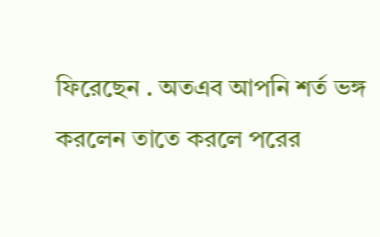ফিরেছেন . অতএব আপনি শর্ত ভঙ্গ করলেন তাতে করলে পরের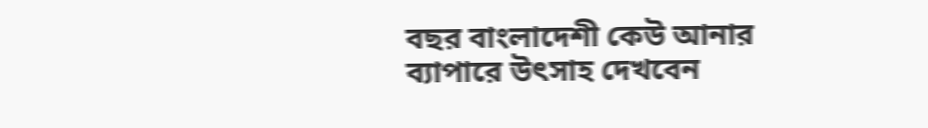বছর বাংলাদেশী কেউ আনার ব্যাপারে উৎসাহ দেখবেন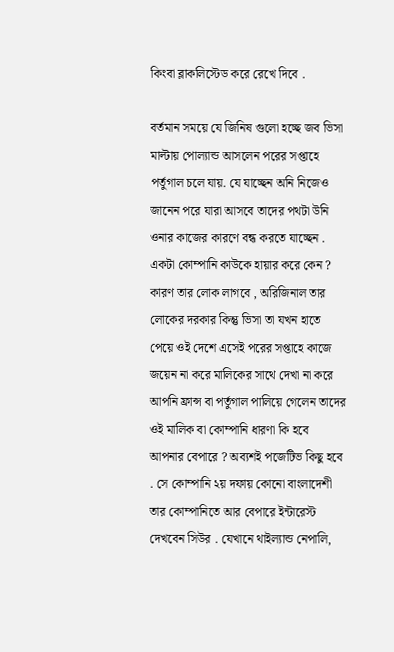কিংবা ব্লাকলিস্টেড করে রেখে দিবে .

বর্তমান সময়ে যে জিনিষ গুলো হচ্ছে জব ভিসা মাল্টায় পোল্যান্ড আসলেন পরের সপ্তাহে পর্তুগাল চলে যায়. যে যাচ্ছেন অনি নিজেও জানেন পরে যারা আসবে তাদের পথটা উনি ওনার কাজের কারণে বন্ধ করতে যাচ্ছেন . একটা কোম্পানি কাউকে হায়ার করে কেন ? কারণ তার লোক লাগবে , অরিজিনাল তার লোকের দরকার কিন্তু ভিসা তা যখন হাতে পেয়ে ওই দেশে এসেই পরের সপ্তাহে কাজে জয়েন না করে মালিকের সাথে দেখা না করে আপনি ফ্রান্স বা পর্তুগাল পালিয়ে গেলেন তাদের ওই মালিক বা কোম্পানি ধারণা কি হবে আপনার বেপারে ? অব্যশই পজেটিভ কিছু হবে . সে কোম্পানি ২য় দফায় কোনো বাংলাদেশী তার কোম্পানিতে আর বেপারে ইন্টারেস্ট দেখবেন সিউর . যেখানে থাইল্যান্ড নেপালি,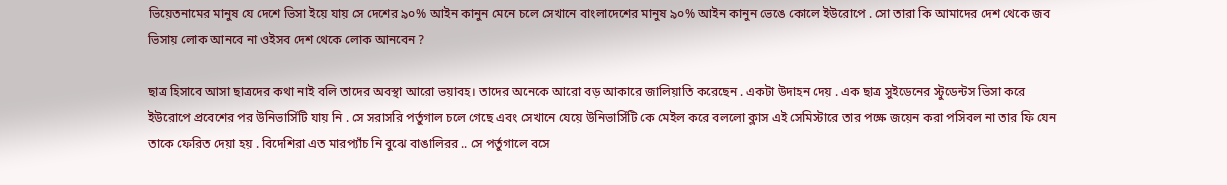ভিয়েতনামের মানুষ যে দেশে ভিসা ইয়ে যায় সে দেশের ৯০% আইন কানুন মেনে চলে সেখানে বাংলাদেশের মানুষ ৯০% আইন কানুন ভেঙে কোলে ইউরোপে . সো তারা কি আমাদের দেশ থেকে জব ভিসায় লোক আনবে না ওইসব দেশ থেকে লোক আনবেন ?

ছাত্র হিসাবে আসা ছাত্রদের কথা নাই বলি তাদের অবস্থা আরো ভয়াবহ। তাদের অনেকে আরো বড় আকারে জালিয়াতি করেছেন . একটা উদাহন দেয় . এক ছাত্র সুইডেনের স্টুডেন্টস ভিসা করে ইউরোপে প্রবেশের পর উনিভার্সিটি যায় নি . সে সরাসরি পর্তুগাল চলে গেছে এবং সেখানে যেয়ে উনিভার্সিটি কে মেইল করে বললো ক্লাস এই সেমিস্টারে তার পক্ষে জয়েন করা পসিবল না তার ফি যেন তাকে ফেরিত দেয়া হয় . বিদেশিরা এত মারপ্যাঁচ নি বুঝে বাঙালিরর .. সে পর্তুগালে বসে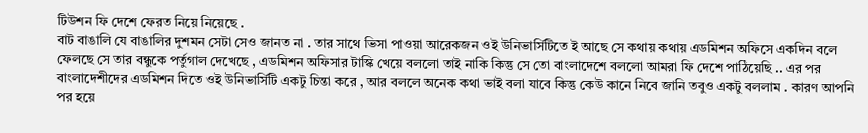টিউশন ফি দেশে ফেরত নিয়ে নিয়েছে .
বাট বাঙালি যে বাঙালির দুশমন সেটা সেও জানত না . তার সাথে ভিসা পাওয়া আরেকজন ওই উনিভার্সিটিতে ই আছে সে কথায় কথায় এডমিশন অফিসে একদিন বলে ফেলছে সে তার বন্ধুকে পর্তুগাল দেখেছে , এডমিশন অফিসার টাস্কি খেয়ে বললো তাই নাকি কিন্তু সে তো বাংলাদেশে বললো আমরা ফি দেশে পাঠিয়েছি .. এর পর বাংলাদেশীদের এডমিশন দিতে ওই উনিভার্সিটি একটু চিন্তা করে , আর বললে অনেক কথা ভাই বলা যাবে কিন্তু কেউ কানে নিবে জানি তবুও একটু বললাম . কারণ আপনি পর হয়ে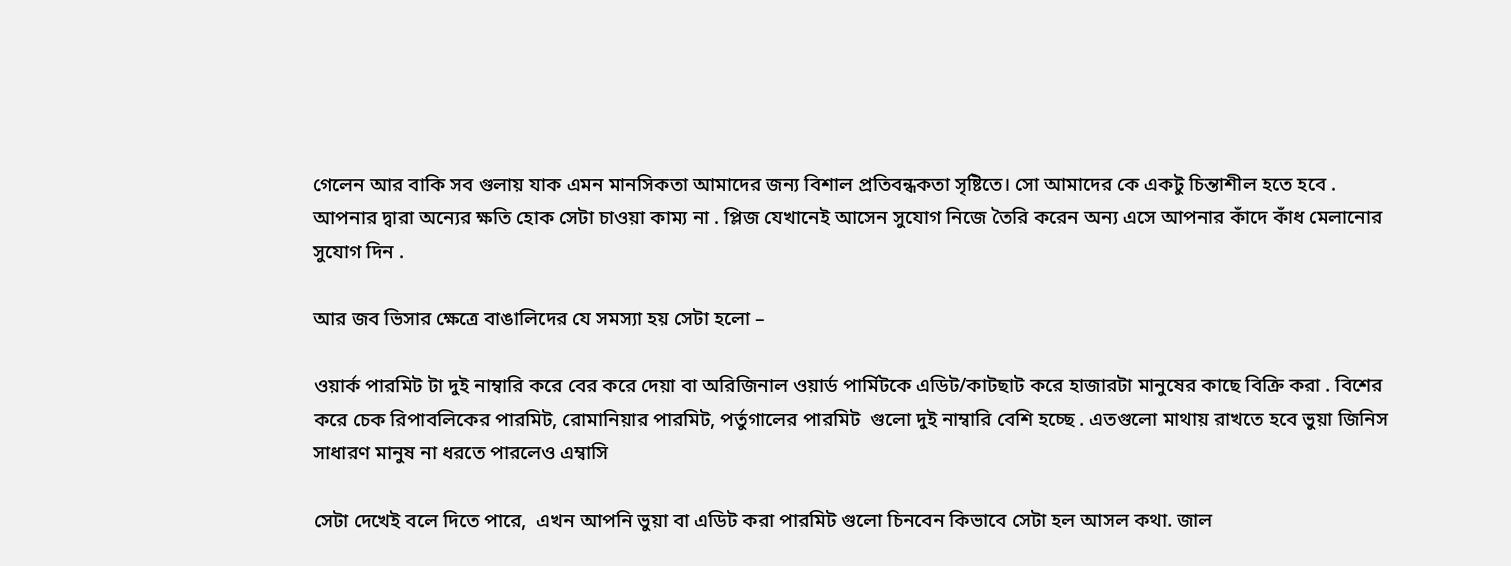গেলেন আর বাকি সব গুলায় যাক এমন মানসিকতা আমাদের জন্য বিশাল প্রতিবন্ধকতা সৃষ্টিতে। সো আমাদের কে একটু চিন্তাশীল হতে হবে . আপনার দ্বারা অন্যের ক্ষতি হোক সেটা চাওয়া কাম্য না . প্লিজ যেখানেই আসেন সুযোগ নিজে তৈরি করেন অন্য এসে আপনার কাঁদে কাঁধ মেলানোর সুযোগ দিন .

আর জব ভিসার ক্ষেত্রে বাঙালিদের যে সমস্যা হয় সেটা হলো –

ওয়ার্ক পারমিট টা দুই নাম্বারি করে বের করে দেয়া বা অরিজিনাল ওয়ার্ড পার্মিটকে এডিট/কাটছাট করে হাজারটা মানুষের কাছে বিক্রি করা . বিশের করে চেক রিপাবলিকের পারমিট, রোমানিয়ার পারমিট, পর্তুগালের পারমিট  গুলো দুই নাম্বারি বেশি হচ্ছে . এতগুলো মাথায় রাখতে হবে ভুয়া জিনিস  সাধারণ মানুষ না ধরতে পারলেও এম্বাসি

সেটা দেখেই বলে দিতে পারে,  এখন আপনি ভুয়া বা এডিট করা পারমিট গুলো চিনবেন কিভাবে সেটা হল আসল কথা. জাল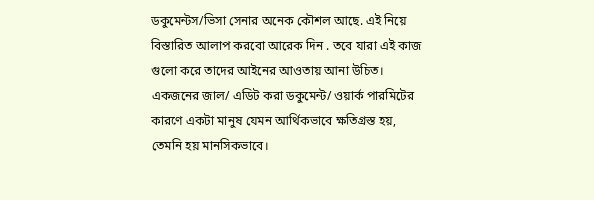ডকুমেন্টস/ভিসা সেনার অনেক কৌশল আছে. এই নিয়ে বিস্তারিত আলাপ করবো আরেক দিন . তবে যারা এই কাজ গুলো করে তাদের আইনের আওতায় আনা উচিত। একজনের জাল/ এডিট করা ডকুমেন্ট/ ওয়ার্ক পারমিটের কারণে একটা মানুষ যেমন আর্থিকভাবে ক্ষতিগ্রস্ত হয়, তেমনি হয় মানসিকভাবে।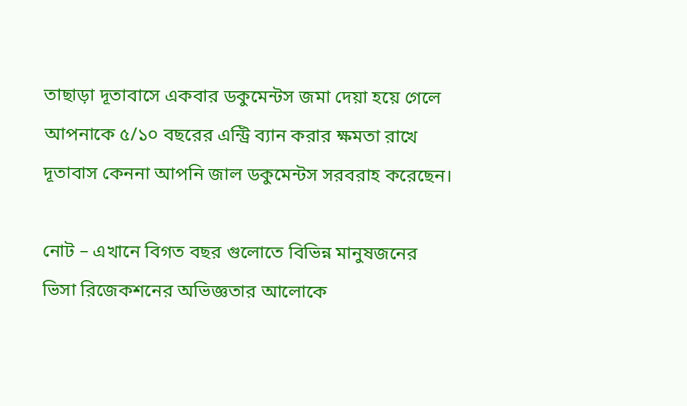তাছাড়া দূতাবাসে একবার ডকুমেন্টস জমা দেয়া হয়ে গেলে আপনাকে ৫/১০ বছরের এন্ট্রি ব্যান করার ক্ষমতা রাখে দূতাবাস কেননা আপনি জাল ডকুমেন্টস সরবরাহ করেছেন।

নোট – এখানে বিগত বছর গুলোতে বিভিন্ন মানুষজনের ভিসা রিজেকশনের অভিজ্ঞতার আলোকে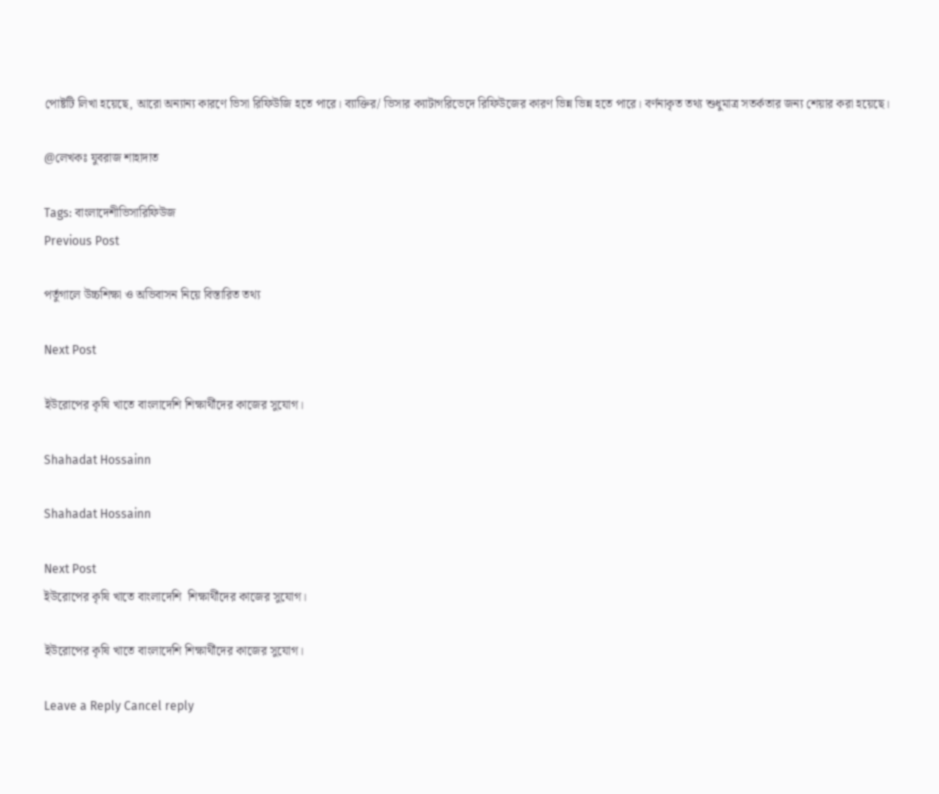পোষ্টটি লিখা হয়েছে, আরো অন্যান্য কারণে ভিসা রিফিউজি হতে পারে। ব্যাক্তির/ ভিসার ক্যাটাগরিভেদে রিফিউজের কারণ ভিন্ন ভিন্ন হতে পারে। বর্ণনাকৃত তথ্য শুধুমাত্র সতর্কতার জন্য শেয়ার করা হয়েছে।

@লেখকঃ যুবরাজ শাহাদাত

Tags: বাংলাদেশীভিসারিফিউজ
Previous Post

পর্তুগালে উচ্চশিক্ষা ও অভিবাসন নিয়ে বিস্তারিত তথ্য

Next Post

ইউরোপের কৃষি খাতে বাংলাদেশি শিক্ষার্থীদের কাজের সুযোগ।

Shahadat Hossainn

Shahadat Hossainn

Next Post
ইউরোপের কৃষি খাতে বাংলাদেশি  শিক্ষার্থীদের কাজের সুযোগ।

ইউরোপের কৃষি খাতে বাংলাদেশি শিক্ষার্থীদের কাজের সুযোগ।

Leave a Reply Cancel reply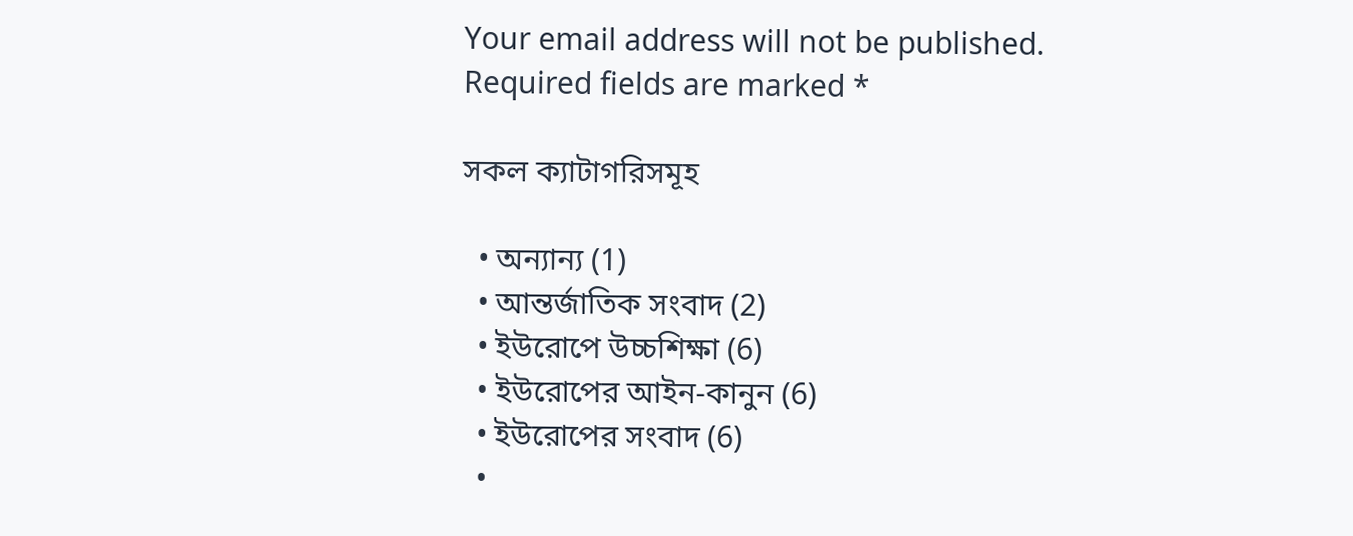Your email address will not be published. Required fields are marked *

সকল ক্যাটাগরিসমূহ

  • অন্যান্য (1)
  • আন্তর্জাতিক সংবাদ (2)
  • ইউরোপে উচ্চশিক্ষা (6)
  • ইউরোপের আইন-কানুন (6)
  • ইউরোপের সংবাদ (6)
  •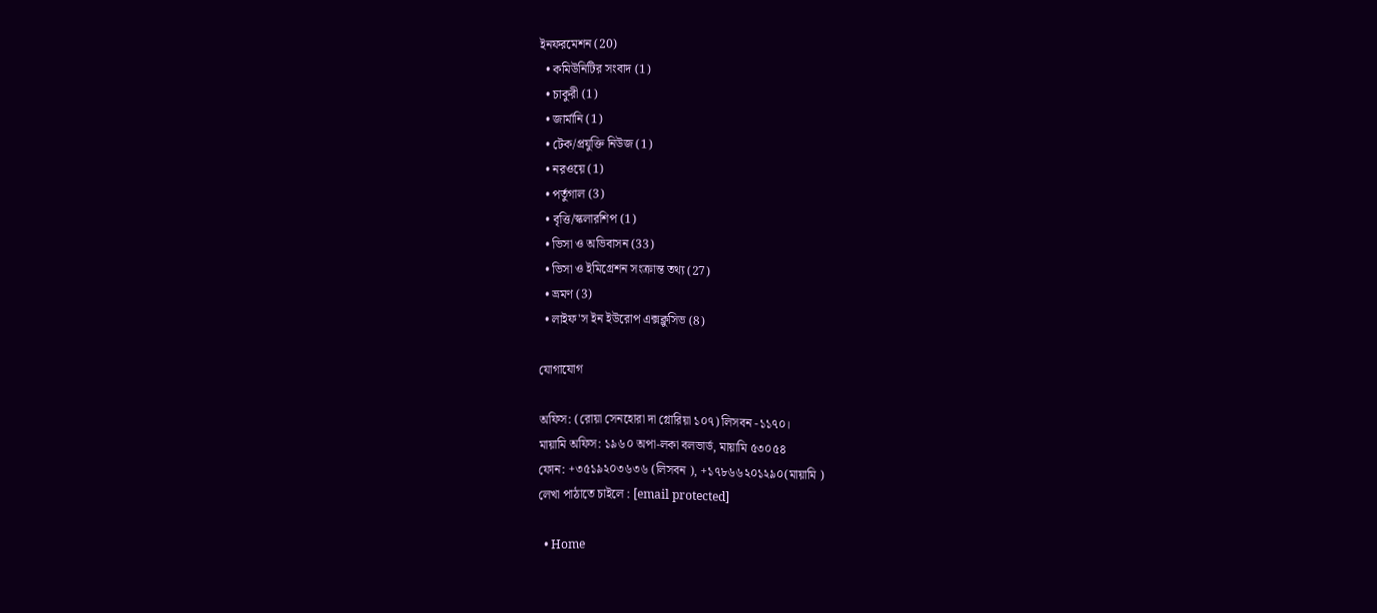ইনফরমেশন (20)
  • কমিউনিটির সংবাদ (1)
  • চাকুরী (1)
  • জার্মানি (1)
  • টেক/প্রযুক্তি নিউজ (1)
  • নরওয়ে (1)
  • পর্তুগাল (3)
  • বৃত্তি/স্কলারশিপ (1)
  • ভিসা ও অভিবাসন (33)
  • ভিসা ও ইমিগ্রেশন সংক্রান্ত তথ্য (27)
  • ভ্রমণ (3)
  • লাইফ'স ইন ইউরোপ এক্সক্লুসিভ (8)

যোগাযোগ

অফিস: (রোয়া সেনহোরা দা গ্লোরিয়া ১০৭) লিসবন -১১৭০।
মায়ামি অফিস: ১৯৬০ অপা-লকা বলভার্ড, মায়ামি ৫৩০৫৪
ফোন: +৩৫১৯২০৩৬৩৬ (লিসবন ), +১৭৮৬৬২০১২৯০(মায়ামি )
লেখা পাঠাতে চাইলে : [email protected]

  • Home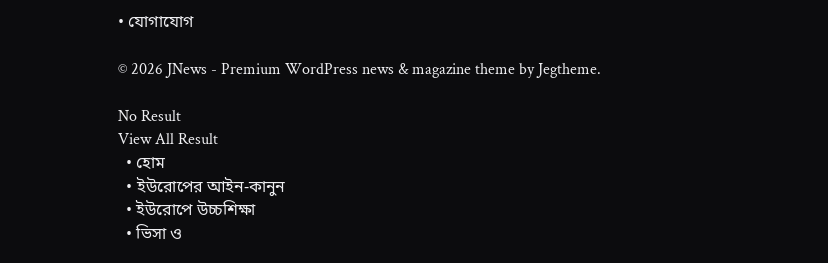• যোগাযোগ

© 2026 JNews - Premium WordPress news & magazine theme by Jegtheme.

No Result
View All Result
  • হোম
  • ইউরোপের আইন-কানুন
  • ইউরোপে উচ্চশিক্ষা
  • ভিসা ও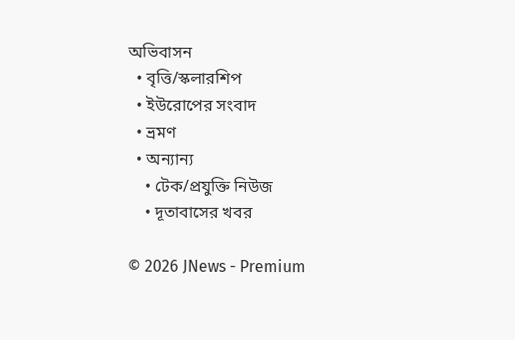অভিবাসন
  • বৃত্তি/স্কলারশিপ
  • ইউরোপের সংবাদ
  • ভ্রমণ
  • অন্যান্য
    • টেক/প্রযুক্তি নিউজ
    • দূতাবাসের খবর

© 2026 JNews - Premium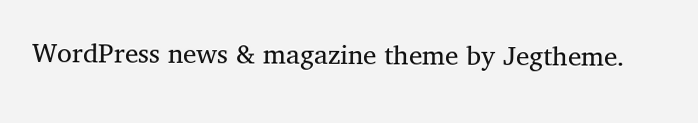WordPress news & magazine theme by Jegtheme.